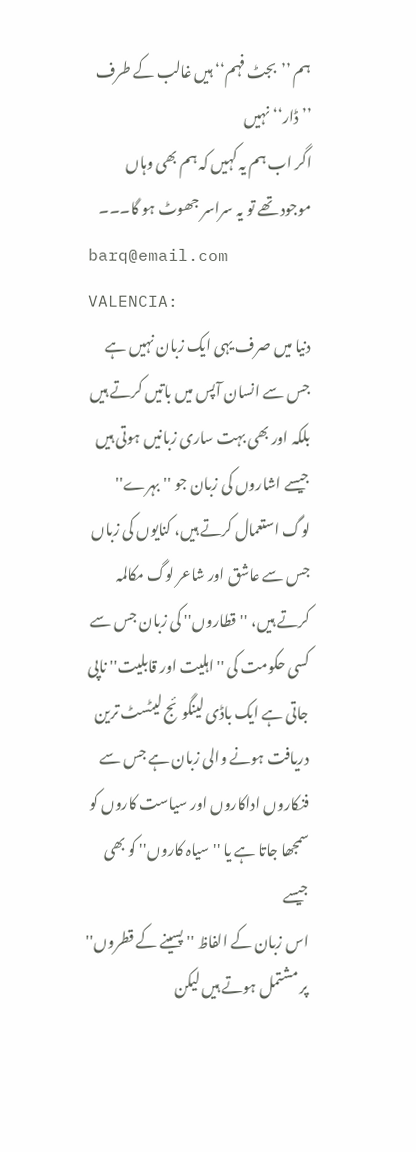ہم ’’بجٹ فہم‘‘ ہیں غالب کے طرف ’’ڈار‘‘ نہیں
اگر اب ہم یہ کہیں کہ ہم بھی وہاں موجود تھے تو یہ سراسر جھوٹ ہو گا۔۔۔
barq@email.com
VALENCIA:
دنیا میں صرف یہی ایک زبان نہیں ہے جس سے انسان آپس میں باتیں کرتے ہیں بلکہ اور بھی بہت ساری زبانیں ہوتی ہیں جیسے اشاروں کی زبان جو ''بہرے'' لوگ استعمال کرتے ہیں، کنایوں کی زباں جس سے عاشق اور شاعر لوگ مکالمہ کرتے ہیں، ''قطاروں'' کی زبان جس سے کسی حکومت کی ''اہلیت اور قابلیت'' ناپی جاتی ہے ایک باڈی لینگوئج لیٹسٹ ترین دریافت ہونے والی زبان ہے جس سے فنکاروں اداکاروں اور سیاست کاروں کو سمجھا جاتا ہے یا ''سیاہ کاروں'' کو بھی جیسے
اس زبان کے الفاظ ''پسینے کے قطروں'' پر مشتمل ہوتے ہیں لیکن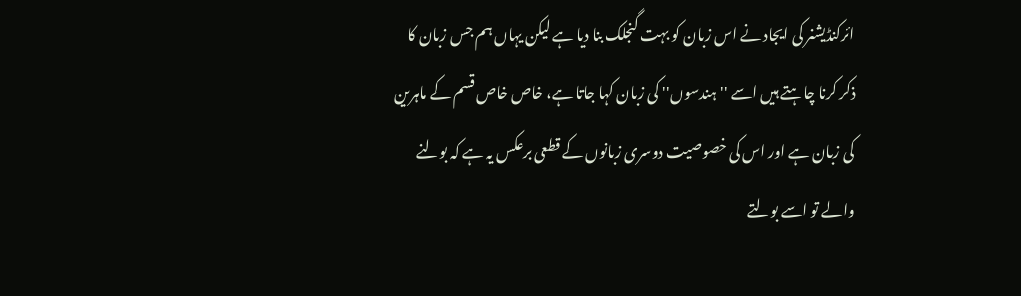ائرکنڈیشنر کی ایجاد نے اس زبان کو بہت گنجلک بنا دیا ہے لیکن یہاں ہم جس زبان کا ذکر کرنا چاہتے ہیں اسے ''ہندسوں'' کی زبان کہا جاتا ہے، خاص خاص قسم کے ماہرین کی زبان ہے اور اس کی خصوصیت دوسری زبانوں کے قطعی برعکس یہ ہے کہ بولنے والے تو اسے بولتے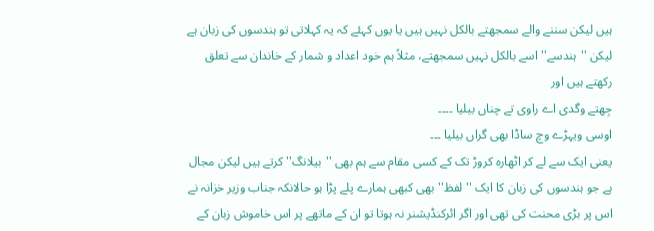ہیں لیکن سننے والے سمجھتے بالکل نہیں ہیں یا یوں کہئے کہ یہ کہلاتی تو ہندسوں کی زبان ہے لیکن ''ہندسے'' اسے بالکل نہیں سمجھتے، مثلاً ہم خود اعداد و شمار کے خاندان سے تعلق رکھتے ہیں اور
جِھتے وگدی اے راوی تے چناں بیلیا ۔۔۔۔
اوسی ویہڑے وچ ساڈا بھی گراں بیلیا ۔۔۔
یعنی ایک سے لے کر اٹھارہ کروڑ تک کے کسی مقام سے ہم بھی ''بیلانگ'' کرتے ہیں لیکن مجال ہے جو ہندسوں کی زبان کا ایک ''لفظ'' بھی کبھی ہمارے پلے پڑا ہو حالانکہ جناب وزیر خزانہ نے اس پر بڑی محنت کی تھی اور اگر ائرکنڈیشنر نہ ہوتا تو ان کے ماتھے پر اس خاموش زبان کے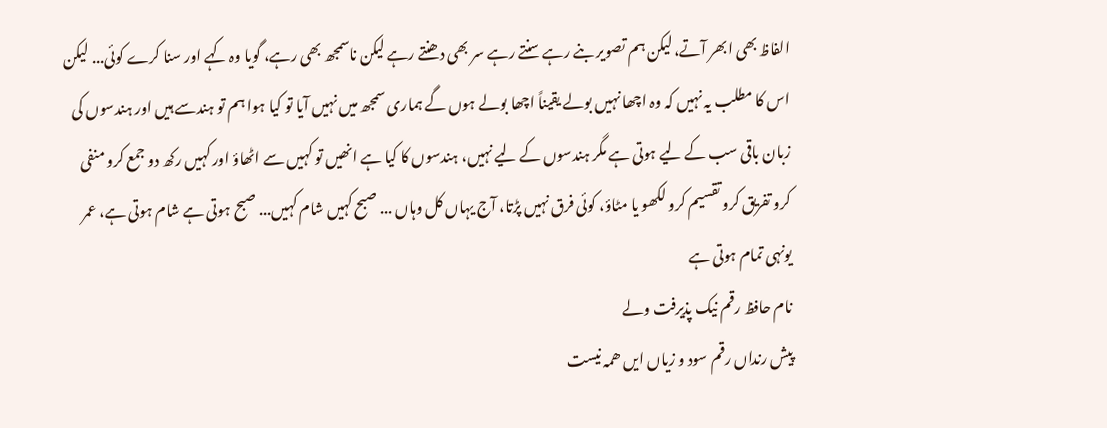الفاظ بھی ابھر آتے، لیکن ہم تصویر بنے رہے سنتے رہے سر بھی دھنتے رہے لیکن ناسمجھ بھی رہے، گویا وہ کہے اور سنا کرے کوئی... لیکن اس کا مطلب یہ نہیں کہ وہ اچھا نہیں بولے یقیناً اچھا بولے ہوں گے ہماری سمجھ میں نہیں آیا تو کیا ہوا ہم تو ہندسے ہیں اور ہندسوں کی زبان باقی سب کے لیے ہوتی ہے مگر ہندسوں کے لیے نہیں، ہندسوں کا کیا ہے انھیں تو کہیں سے اٹھاؤ اور کہیں رکھ دو جمع کرو منفی کرو تفریق کرو تقسیم کرو لکھو یا مٹاؤ، کوئی فرق نہیں پڑتا، آج یہاں کل وہاں ... صبح کہیں شام کہیں... صبح ہوتی ہے شام ہوتی ہے، عمر یونہی تمام ہوتی ہے
نام حافظ رقم نیک پذیرفت ولے
پیش رنداں رقم سود و زیاں ایں ھمہ نیست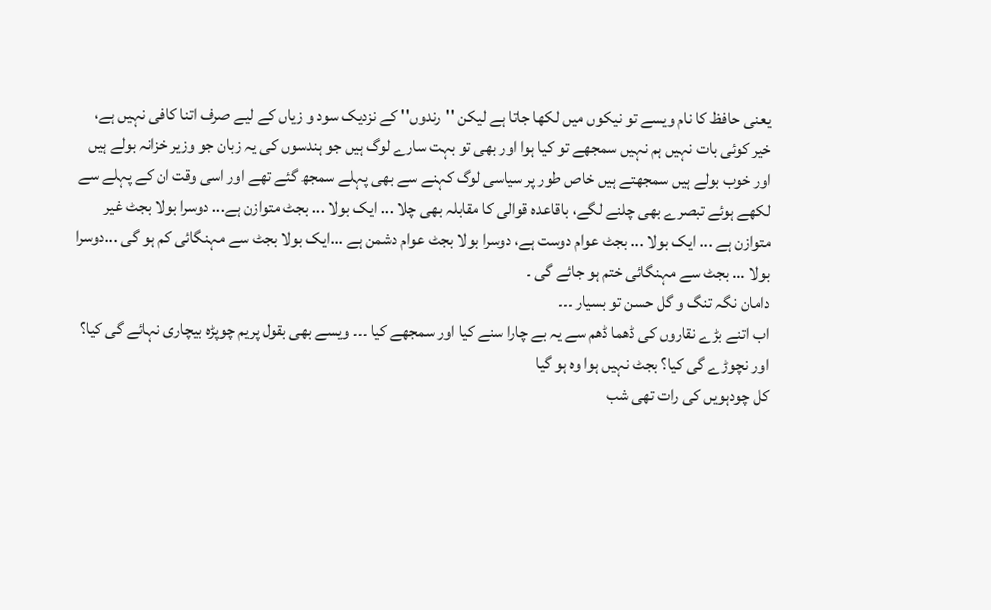یعنی حافظ کا نام ویسے تو نیکوں میں لکھا جاتا ہے لیکن ''رندوں'' کے نزدیک سود و زیاں کے لیے صرف اتنا کافی نہیں ہے، خیر کوئی بات نہیں ہم نہیں سمجھے تو کیا ہوا اور بھی تو بہت سارے لوگ ہیں جو ہندسوں کی یہ زبان جو وزیر خزانہ بولے ہیں اور خوب بولے ہیں سمجھتے ہیں خاص طور پر سیاسی لوگ کہنے سے بھی پہلے سمجھ گئے تھے اور اسی وقت ان کے پہلے سے لکھے ہوئے تبصرے بھی چلنے لگے، باقاعدہ قوالی کا مقابلہ بھی چلا ... ایک بولا ... بجٹ متوازن ہے... دوسرا بولا بجٹ غیر متوازن ہے ... ایک بولا ... بجٹ عوام دوست ہے، دوسرا بولا بجٹ عوام دشمن ہے ...ایک بولا بجٹ سے مہنگائی کم ہو گی ...دوسرا بولا ... بجٹ سے مہنگائی ختم ہو جائے گی ۔
دامان نگہ تنگ و گل حسن تو بسیار ۔۔۔
اب اتنے بڑے نقاروں کی ڈھما ڈھم سے یہ بے چارا سنے کیا اور سمجھے کیا ۔۔۔ ویسے بھی بقول پریم چوپڑہ بیچاری نہائے گی کیا؟ اور نچوڑے گی کیا؟ بجٹ نہیں ہوا وہ ہو گیا
کل چودہویں کی رات تھی شب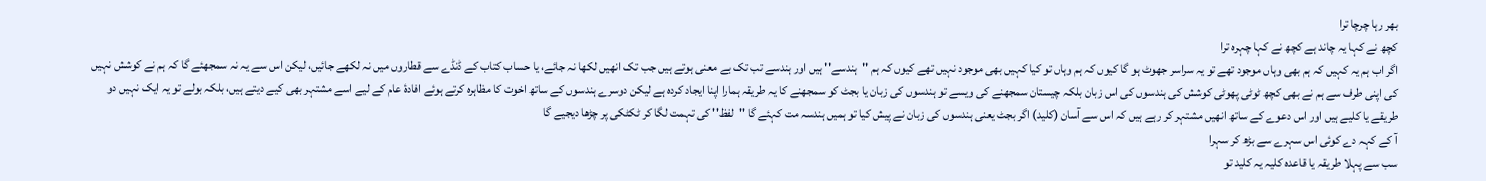بھر رہا چرچا ترا
کچھ نے کہا یہ چاند ہے کچھ نے کہا چہرہ ترا
اگر اب ہم یہ کہیں کہ ہم بھی وہاں موجود تھے تو یہ سراسر جھوٹ ہو گا کیوں کہ ہم وہاں تو کیا کہیں بھی موجود نہیں تھے کیوں کہ ہم ''ہندسے'' ہیں اور ہندسے تب تک بے معنی ہوتے ہیں جب تک انھیں لکھا نہ جائے، یا حساب کتاب کے ڈنڈے سے قطاروں میں نہ لکھے جائیں، لیکن اس سے یہ نہ سمجھئے گا کہ ہم نے کوشش نہیں کی اپنی طرف سے ہم نے بھی کچھ ٹوٹی پھوٹی کوشش کی ہندسوں کی اس زبان بلکہ چیستان سمجھنے کی ویسے تو ہندسوں کی زبان یا بجٹ کو سمجھنے کا یہ طریقہ ہمارا اپنا ایجاد کردہ ہے لیکن دوسرے ہندسوں کے ساتھ اخوت کا مظاہرہ کرتے ہوئے افادۂ عام کے لیے اسے مشتہر بھی کیے دیتے ہیں، بلکہ بولے تو یہ ایک نہیں دو طریقے یا کلیے ہیں اور اس دعوے کے ساتھ انھیں مشتہر کر رہے ہیں کہ اس سے آسان (کلید) اگر بجٹ یعنی ہندسوں کی زبان نے پیش کیا تو ہمیں ہندسہ مت کہئے گا ''لفظ'' کی تہمت لگا کر ٹکٹکی پر چڑھا دیجیے گا
آ کے کہہ دے کوئی اس سہرے سے بڑھ کر سہرا
سب سے پہلا طریقہ یا قاعدہ کلیہ یہ کلید تو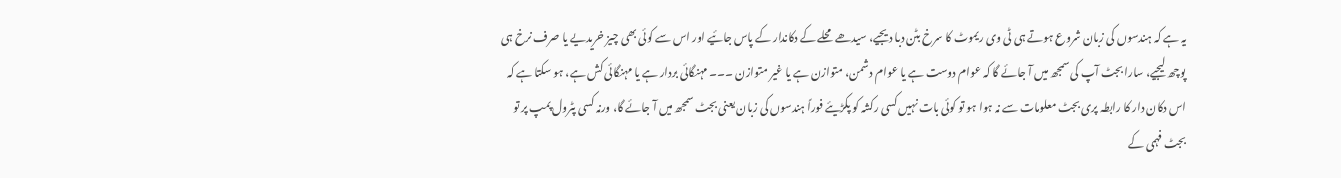یہ ہے کہ ہندسوں کی زبان شروع ہوتے ہی ٹی وی ریموٹ کا سرخ بٹن دبا دیجیے، سیدھے محلے کے دکاندار کے پاس جائیے اور اس سے کوئی بھی چیز خریدیے یا صرف نرخ ہی پوچھ لیجیے، سارا بجٹ آپ کی سمجھ میں آ جائے گا کہ عوام دوست ہے یا عوام دشمن، متوازن ہے یا غیر متوازن ۔۔۔ مہنگائی بردار ہے یا مہنگائی کش ہے، ہو سکتا ہے کہ اس دکان دار کا رابطہ پری بجٹ معلومات سے نہ ہوا ہو تو کوئی بات نہیں کسی رکشہ کو پکڑیئے فوراً ہندسوں کی زبان یعنی بجٹ سمجھ میں آ جائے گا، ورنہ کسی پٹرول پمپ پر تو بجٹ فہمی کے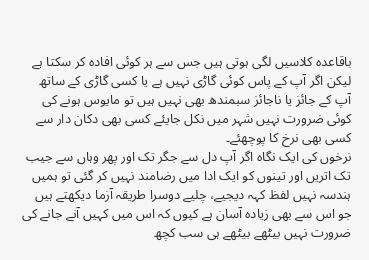باقاعدہ کلاسیں لگی ہوتی ہیں جس سے ہر کوئی افادہ کر سکتا ہے لیکن اگر آپ کے پاس کوئی گاڑی نہیں ہے یا کسی گاڑی کے ساتھ آپ کے جائز یا ناجائز سبمندھ بھی نہیں ہیں تو مایوس ہونے کی کوئی ضرورت نہیں شہر میں نکل جایئے کسی بھی دکان دار سے کسی بھی نرخ کا پوچھئے۔
نرخوں کی ایک نگاہ اگر آپ دل سے جگر تک اور پھر وہاں سے جیب تک اتریں اور تینوں کو ایک ادا میں رضامند نہیں کر گئی تو ہمیں ہندسہ نہیں لفظ کہہ دیجیے، چلیے دوسرا طریقہ آزما دیکھتے ہیں جو اس سے بھی زیادہ آسان ہے کیوں کہ اس میں کہیں آنے جانے کی ضرورت نہیں بیٹھے بیٹھے ہی سب کچھ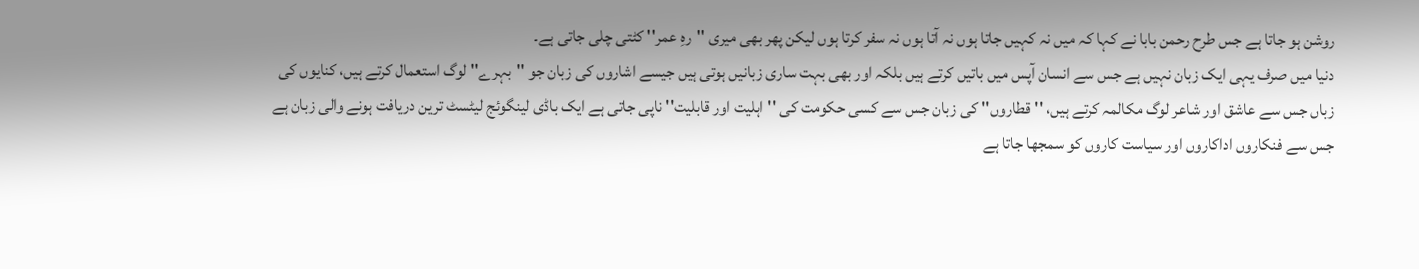روشن ہو جاتا ہے جس طرح رحمن بابا نے کہا کہ میں نہ کہیں جاتا ہوں نہ آتا ہوں نہ سفر کرتا ہوں لیکن پھر بھی میری ''رہِ عمر'' کٹتی چلی جاتی ہے۔
دنیا میں صرف یہی ایک زبان نہیں ہے جس سے انسان آپس میں باتیں کرتے ہیں بلکہ اور بھی بہت ساری زبانیں ہوتی ہیں جیسے اشاروں کی زبان جو ''بہرے'' لوگ استعمال کرتے ہیں، کنایوں کی زباں جس سے عاشق اور شاعر لوگ مکالمہ کرتے ہیں، ''قطاروں'' کی زبان جس سے کسی حکومت کی ''اہلیت اور قابلیت'' ناپی جاتی ہے ایک باڈی لینگوئج لیٹسٹ ترین دریافت ہونے والی زبان ہے جس سے فنکاروں اداکاروں اور سیاست کاروں کو سمجھا جاتا ہے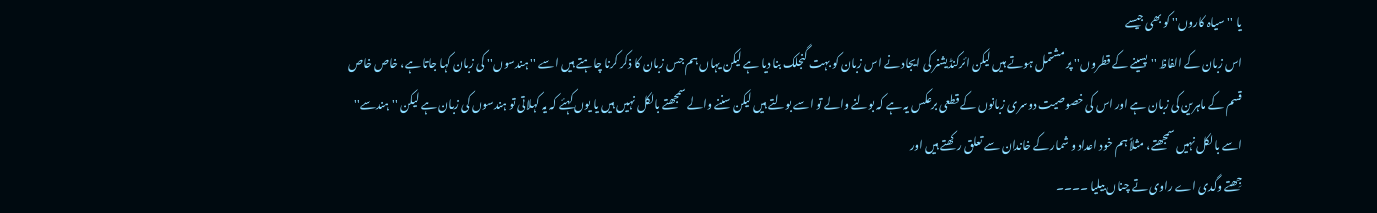یا ''سیاہ کاروں'' کو بھی جیسے
اس زبان کے الفاظ ''پسینے کے قطروں'' پر مشتمل ہوتے ہیں لیکن ائرکنڈیشنر کی ایجاد نے اس زبان کو بہت گنجلک بنا دیا ہے لیکن یہاں ہم جس زبان کا ذکر کرنا چاہتے ہیں اسے ''ہندسوں'' کی زبان کہا جاتا ہے، خاص خاص قسم کے ماہرین کی زبان ہے اور اس کی خصوصیت دوسری زبانوں کے قطعی برعکس یہ ہے کہ بولنے والے تو اسے بولتے ہیں لیکن سننے والے سمجھتے بالکل نہیں ہیں یا یوں کہئے کہ یہ کہلاتی تو ہندسوں کی زبان ہے لیکن ''ہندسے'' اسے بالکل نہیں سمجھتے، مثلاً ہم خود اعداد و شمار کے خاندان سے تعلق رکھتے ہیں اور
جِھتے وگدی اے راوی تے چناں بیلیا ۔۔۔۔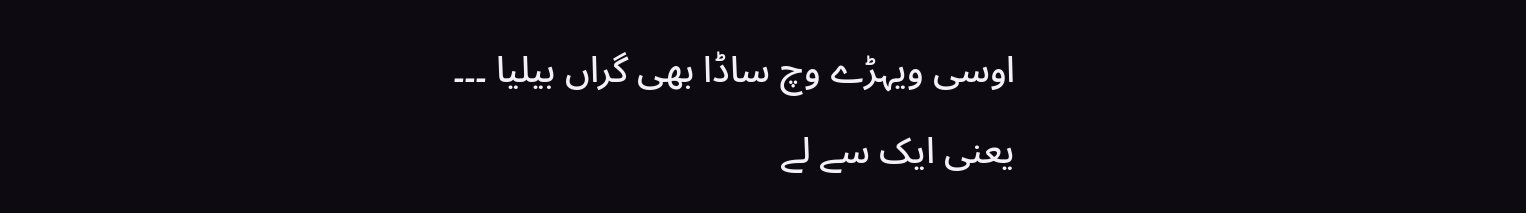اوسی ویہڑے وچ ساڈا بھی گراں بیلیا ۔۔۔
یعنی ایک سے لے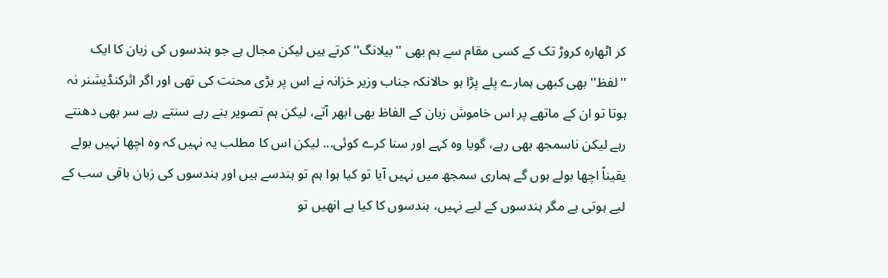کر اٹھارہ کروڑ تک کے کسی مقام سے ہم بھی ''بیلانگ'' کرتے ہیں لیکن مجال ہے جو ہندسوں کی زبان کا ایک ''لفظ'' بھی کبھی ہمارے پلے پڑا ہو حالانکہ جناب وزیر خزانہ نے اس پر بڑی محنت کی تھی اور اگر ائرکنڈیشنر نہ ہوتا تو ان کے ماتھے پر اس خاموش زبان کے الفاظ بھی ابھر آتے، لیکن ہم تصویر بنے رہے سنتے رہے سر بھی دھنتے رہے لیکن ناسمجھ بھی رہے، گویا وہ کہے اور سنا کرے کوئی... لیکن اس کا مطلب یہ نہیں کہ وہ اچھا نہیں بولے یقیناً اچھا بولے ہوں گے ہماری سمجھ میں نہیں آیا تو کیا ہوا ہم تو ہندسے ہیں اور ہندسوں کی زبان باقی سب کے لیے ہوتی ہے مگر ہندسوں کے لیے نہیں، ہندسوں کا کیا ہے انھیں تو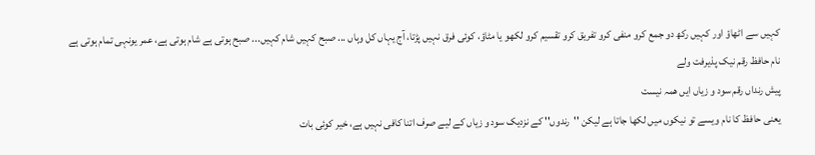کہیں سے اٹھاؤ اور کہیں رکھ دو جمع کرو منفی کرو تفریق کرو تقسیم کرو لکھو یا مٹاؤ، کوئی فرق نہیں پڑتا، آج یہاں کل وہاں ... صبح کہیں شام کہیں... صبح ہوتی ہے شام ہوتی ہے، عمر یونہی تمام ہوتی ہے
نام حافظ رقم نیک پذیرفت ولے
پیش رنداں رقم سود و زیاں ایں ھمہ نیست
یعنی حافظ کا نام ویسے تو نیکوں میں لکھا جاتا ہے لیکن ''رندوں'' کے نزدیک سود و زیاں کے لیے صرف اتنا کافی نہیں ہے، خیر کوئی بات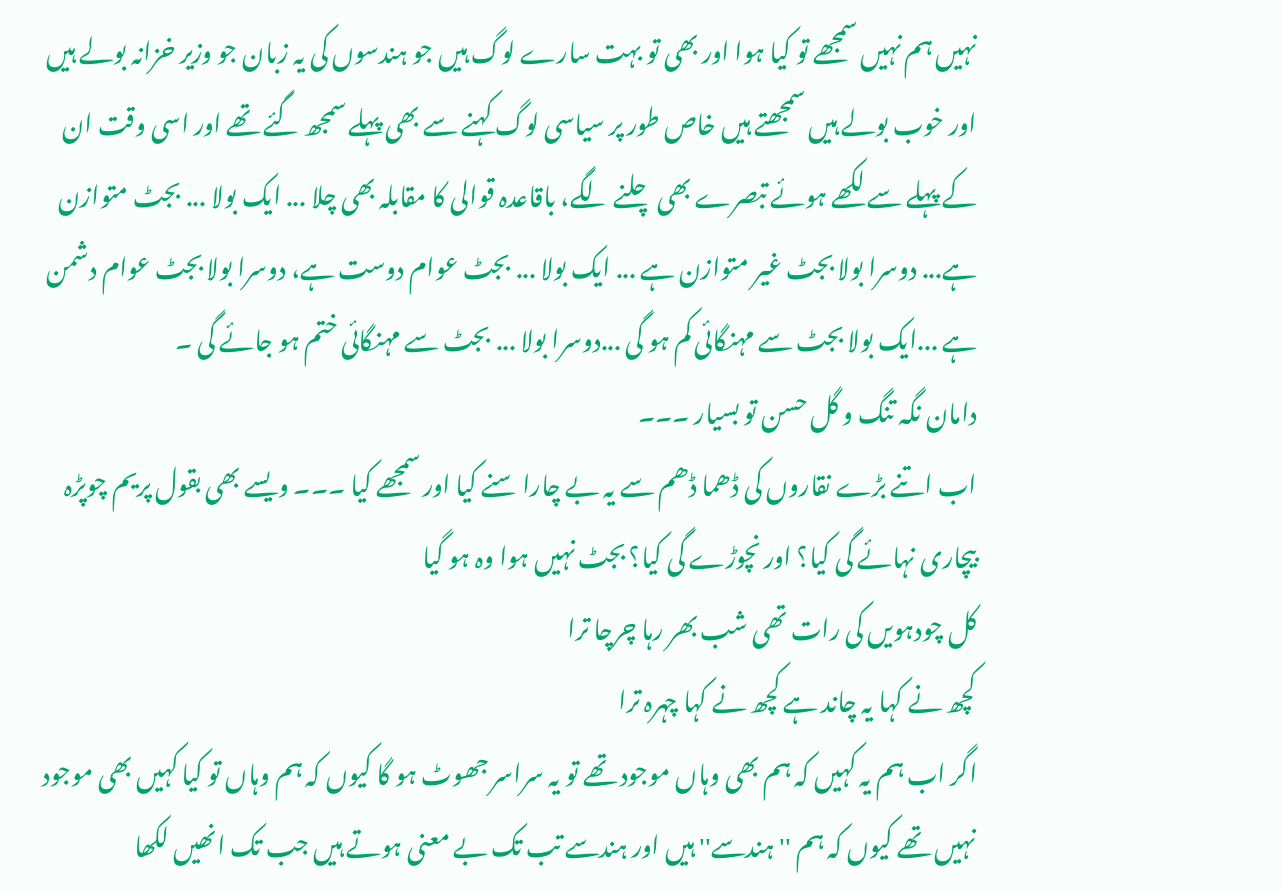نہیں ہم نہیں سمجھے تو کیا ہوا اور بھی تو بہت سارے لوگ ہیں جو ہندسوں کی یہ زبان جو وزیر خزانہ بولے ہیں اور خوب بولے ہیں سمجھتے ہیں خاص طور پر سیاسی لوگ کہنے سے بھی پہلے سمجھ گئے تھے اور اسی وقت ان کے پہلے سے لکھے ہوئے تبصرے بھی چلنے لگے، باقاعدہ قوالی کا مقابلہ بھی چلا ... ایک بولا ... بجٹ متوازن ہے... دوسرا بولا بجٹ غیر متوازن ہے ... ایک بولا ... بجٹ عوام دوست ہے، دوسرا بولا بجٹ عوام دشمن ہے ...ایک بولا بجٹ سے مہنگائی کم ہو گی ...دوسرا بولا ... بجٹ سے مہنگائی ختم ہو جائے گی ۔
دامان نگہ تنگ و گل حسن تو بسیار ۔۔۔
اب اتنے بڑے نقاروں کی ڈھما ڈھم سے یہ بے چارا سنے کیا اور سمجھے کیا ۔۔۔ ویسے بھی بقول پریم چوپڑہ بیچاری نہائے گی کیا؟ اور نچوڑے گی کیا؟ بجٹ نہیں ہوا وہ ہو گیا
کل چودہویں کی رات تھی شب بھر رہا چرچا ترا
کچھ نے کہا یہ چاند ہے کچھ نے کہا چہرہ ترا
اگر اب ہم یہ کہیں کہ ہم بھی وہاں موجود تھے تو یہ سراسر جھوٹ ہو گا کیوں کہ ہم وہاں تو کیا کہیں بھی موجود نہیں تھے کیوں کہ ہم ''ہندسے'' ہیں اور ہندسے تب تک بے معنی ہوتے ہیں جب تک انھیں لکھا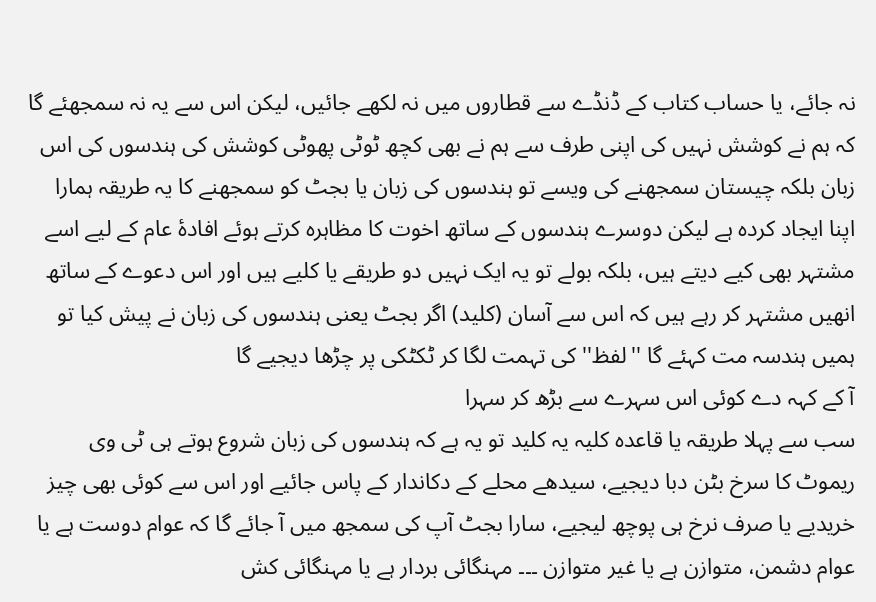نہ جائے، یا حساب کتاب کے ڈنڈے سے قطاروں میں نہ لکھے جائیں، لیکن اس سے یہ نہ سمجھئے گا کہ ہم نے کوشش نہیں کی اپنی طرف سے ہم نے بھی کچھ ٹوٹی پھوٹی کوشش کی ہندسوں کی اس زبان بلکہ چیستان سمجھنے کی ویسے تو ہندسوں کی زبان یا بجٹ کو سمجھنے کا یہ طریقہ ہمارا اپنا ایجاد کردہ ہے لیکن دوسرے ہندسوں کے ساتھ اخوت کا مظاہرہ کرتے ہوئے افادۂ عام کے لیے اسے مشتہر بھی کیے دیتے ہیں، بلکہ بولے تو یہ ایک نہیں دو طریقے یا کلیے ہیں اور اس دعوے کے ساتھ انھیں مشتہر کر رہے ہیں کہ اس سے آسان (کلید) اگر بجٹ یعنی ہندسوں کی زبان نے پیش کیا تو ہمیں ہندسہ مت کہئے گا ''لفظ'' کی تہمت لگا کر ٹکٹکی پر چڑھا دیجیے گا
آ کے کہہ دے کوئی اس سہرے سے بڑھ کر سہرا
سب سے پہلا طریقہ یا قاعدہ کلیہ یہ کلید تو یہ ہے کہ ہندسوں کی زبان شروع ہوتے ہی ٹی وی ریموٹ کا سرخ بٹن دبا دیجیے، سیدھے محلے کے دکاندار کے پاس جائیے اور اس سے کوئی بھی چیز خریدیے یا صرف نرخ ہی پوچھ لیجیے، سارا بجٹ آپ کی سمجھ میں آ جائے گا کہ عوام دوست ہے یا عوام دشمن، متوازن ہے یا غیر متوازن ۔۔۔ مہنگائی بردار ہے یا مہنگائی کش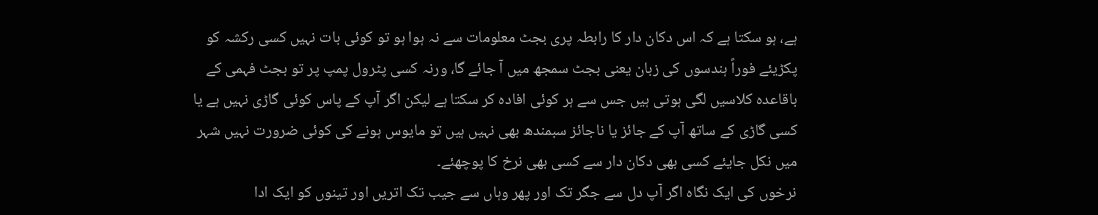ہے، ہو سکتا ہے کہ اس دکان دار کا رابطہ پری بجٹ معلومات سے نہ ہوا ہو تو کوئی بات نہیں کسی رکشہ کو پکڑیئے فوراً ہندسوں کی زبان یعنی بجٹ سمجھ میں آ جائے گا، ورنہ کسی پٹرول پمپ پر تو بجٹ فہمی کے باقاعدہ کلاسیں لگی ہوتی ہیں جس سے ہر کوئی افادہ کر سکتا ہے لیکن اگر آپ کے پاس کوئی گاڑی نہیں ہے یا کسی گاڑی کے ساتھ آپ کے جائز یا ناجائز سبمندھ بھی نہیں ہیں تو مایوس ہونے کی کوئی ضرورت نہیں شہر میں نکل جایئے کسی بھی دکان دار سے کسی بھی نرخ کا پوچھئے۔
نرخوں کی ایک نگاہ اگر آپ دل سے جگر تک اور پھر وہاں سے جیب تک اتریں اور تینوں کو ایک ادا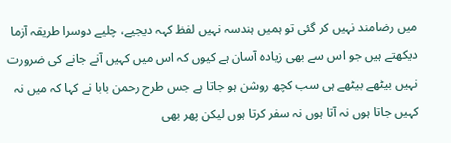میں رضامند نہیں کر گئی تو ہمیں ہندسہ نہیں لفظ کہہ دیجیے، چلیے دوسرا طریقہ آزما دیکھتے ہیں جو اس سے بھی زیادہ آسان ہے کیوں کہ اس میں کہیں آنے جانے کی ضرورت نہیں بیٹھے بیٹھے ہی سب کچھ روشن ہو جاتا ہے جس طرح رحمن بابا نے کہا کہ میں نہ کہیں جاتا ہوں نہ آتا ہوں نہ سفر کرتا ہوں لیکن پھر بھی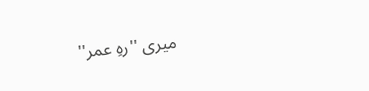میری ''رہِ عمر''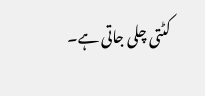کٹتی چلی جاتی ہے۔